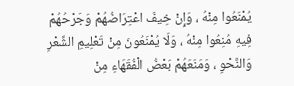يُمْنَعُوا مِنْهُ ، وَإِنْ خِيفَ اعْتِرَاضُهُمْ وَجَرْحُهُمْ فِيهِ مُنِعُوا مِنْهُ ، وَلَا يُمْنَعُونَ مِنْ تَعْلِيمِ الشِّعْرِ وَالنَّحْوِ ، وَمَنَعَهُمْ بَعْضُ الْفُقَهَاءِ مِنْ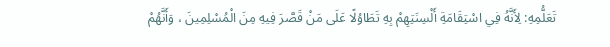تَعَلُّمِهِ: لِأَنَّهُ فِي اسْتِقَامَةِ أَلْسِنَتِهِمْ بِهِ تَطَاوُلًا عَلَى مَنْ قَصَّرَ فِيهِ مِنَ الْمُسْلِمِينَ ، وَأَنَّهُمْ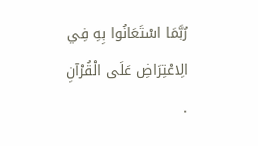رُبَّمَا اسْتَعَانُوا بِهِ فِي الِاعْتِرَاضِ عَلَى الْقُرْآنِ .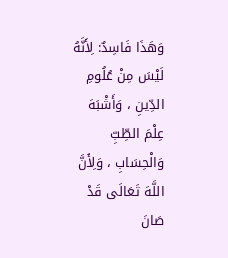وَهَذَا فَاسِدٌ: لِأَنَّهُ لَيْسَ مِنْ عُلُومِ الدِّينِ ، وَأَشْبَهَ عِلْمَ الطِّبِّ وَالْحِسَابِ ، وَلِأَنَّ اللَّهَ تَعَالَى قَدْ صَانَ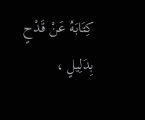كِتَابَهُ عَنْ قَدْحٍ بِدَلِيلٍ ،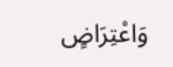وَاعْتِرَاضٍ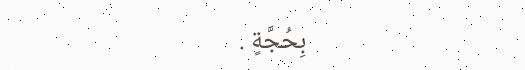بِحُجَّةٍ .